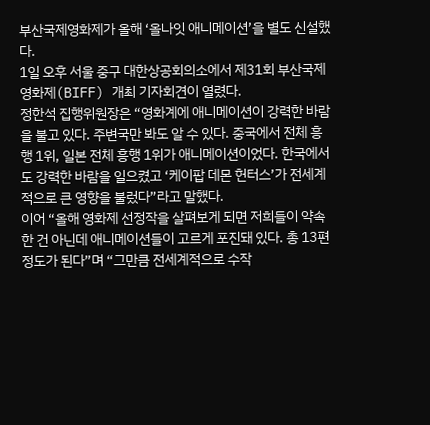부산국제영화제가 올해 ‘올나잇 애니메이션’을 별도 신설했다.
1일 오후 서울 중구 대한상공회의소에서 제31회 부산국제영화제(BIFF) 개최 기자회견이 열렸다.
정한석 집행위원장은 “영화계에 애니메이션이 강력한 바람을 불고 있다. 주변국만 봐도 알 수 있다. 중국에서 전체 흥행 1위, 일본 전체 흥행 1위가 애니메이션이었다. 한국에서도 강력한 바람을 일으켰고 ‘케이팝 데몬 헌터스’가 전세계적으로 큰 영향을 불렀다”라고 말했다.
이어 “올해 영화제 선정작을 살펴보게 되면 저희들이 약속한 건 아닌데 애니메이션들이 고르게 포진돼 있다. 총 13편 정도가 된다”며 “그만큼 전세계적으로 수작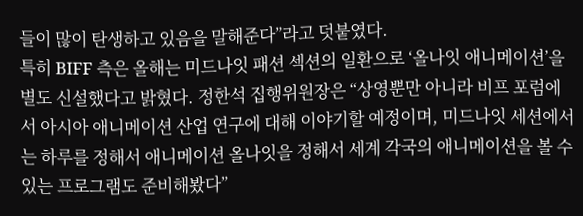들이 많이 탄생하고 있음을 말해준다”라고 덧붙였다.
특히 BIFF 측은 올해는 미드나잇 패션 섹션의 일환으로 ‘올나잇 애니메이션’을 별도 신설했다고 밝혔다. 정한석 집행위원장은 “상영뿐만 아니라 비프 포럼에서 아시아 애니메이션 산업 연구에 대해 이야기할 예정이며, 미드나잇 세션에서는 하루를 정해서 애니메이션 올나잇을 정해서 세계 각국의 애니메이션을 볼 수 있는 프로그램도 준비해봤다”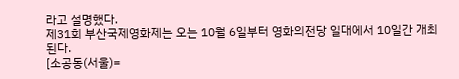라고 설명했다.
제31회 부산국제영화제는 오는 10월 6일부터 영화의전당 일대에서 10일간 개최된다.
[소공동(서울)=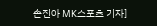손진아 MK스포츠 기자]